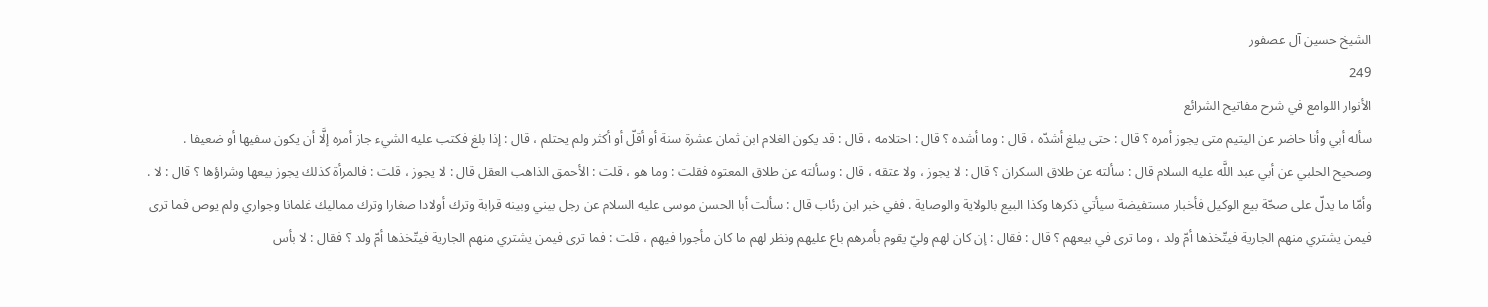الشيخ حسين آل عصفور
249
الأنوار اللوامع في شرح مفاتيح الشرائع
سأله أبي وأنا حاضر عن اليتيم متى يجوز أمره ؟ قال : حتى يبلغ أشدّه ، قال : وما أشده ؟ قال : احتلامه ، قال : قد يكون الغلام ابن ثمان عشرة سنة أو أقلّ أو أكثر ولم يحتلم ، قال : إذا بلغ فكتب عليه الشيء جاز أمره إلَّا أن يكون سفيها أو ضعيفا . وصحيح الحلبي عن أبي عبد اللَّه عليه السلام قال : سألته عن طلاق السكران ؟ قال : لا يجوز ، ولا عتقه ، قال : وسألته عن طلاق المعتوه فقلت : وما هو ، قلت : الأحمق الذاهب العقل قال : لا يجوز ، قلت : فالمرأة كذلك يجوز بيعها وشراؤها ؟ قال : لا . وأمّا ما يدلّ على صحّة بيع الوكيل فأخبار مستفيضة سيأتي ذكرها وكذا البيع بالولاية والوصاية . ففي خبر ابن رئاب قال : سألت أبا الحسن موسى عليه السلام عن رجل بيني وبينه قرابة وترك أولادا صغارا وترك مماليك غلمانا وجواري ولم يوص فما ترى فيمن يشتري منهم الجارية فيتّخذها أمّ ولد ، وما ترى في بيعهم ؟ قال : فقال : إن كان لهم وليّ يقوم بأمرهم باع عليهم ونظر لهم ما كان مأجورا فيهم ، قلت : فما ترى فيمن يشتري منهم الجارية فيتّخذها أمّ ولد ؟ فقال : لا بأس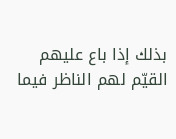بذلك إذا باع عليهم القيّم لهم الناظر فيما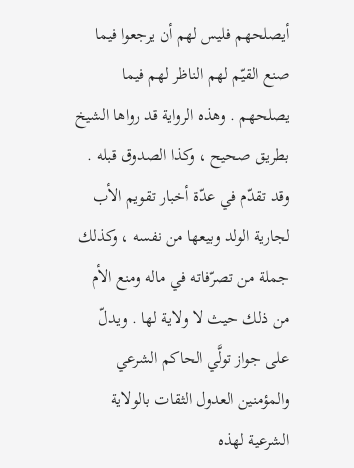أيصلحهم فليس لهم أن يرجعوا فيما صنع القيّم لهم الناظر لهم فيما يصلحهم . وهذه الرواية قد رواها الشيخ بطريق صحيح ، وكذا الصدوق قبله . وقد تقدّم في عدّة أخبار تقويم الأب لجارية الولد وبيعها من نفسه ، وكذلك جملة من تصرّفاته في ماله ومنع الأم من ذلك حيث لا ولاية لها . ويدلّ على جواز تولَّي الحاكم الشرعي والمؤمنين العدول الثقات بالولاية الشرعية لهذه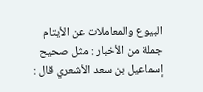البيوع والمعاملات عن الأيتام جملة من الأخبار : مثل صحيح إسماعيل بن سعد الأشعري قال :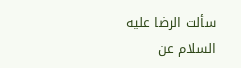سألت الرضا عليه السلام عن